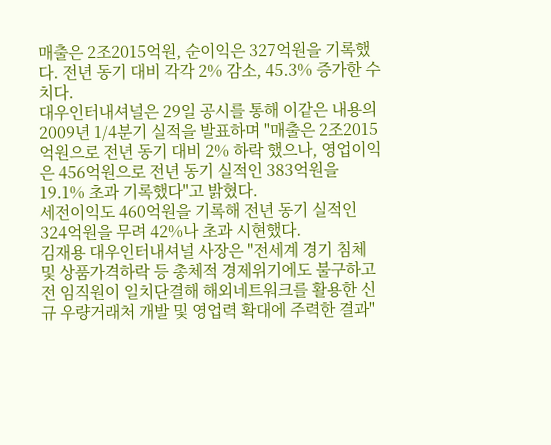매출은 2조2015억원, 순이익은 327억원을 기록했다. 전년 동기 대비 각각 2% 감소, 45.3% 증가한 수치다.
대우인터내셔널은 29일 공시를 통해 이같은 내용의 2009년 1/4분기 실적을 발표하며 "매출은 2조2015억원으로 전년 동기 대비 2% 하락 했으나, 영업이익은 456억원으로 전년 동기 실적인 383억원을 19.1% 초과 기록했다"고 밝혔다.
세전이익도 460억원을 기록해 전년 동기 실적인 324억원을 무려 42%나 초과 시현했다.
김재용 대우인터내셔널 사장은 "전세계 경기 침체 및 상품가격하락 등 총체적 경제위기에도 불구하고 전 임직원이 일치단결해 해외네트워크를 활용한 신규 우량거래처 개발 및 영업력 확대에 주력한 결과"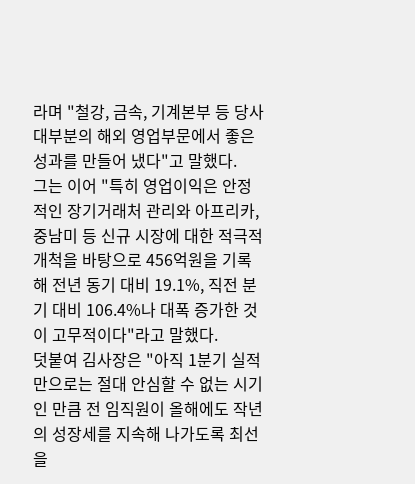라며 "철강, 금속, 기계본부 등 당사 대부분의 해외 영업부문에서 좋은 성과를 만들어 냈다"고 말했다.
그는 이어 "특히 영업이익은 안정적인 장기거래처 관리와 아프리카, 중남미 등 신규 시장에 대한 적극적 개척을 바탕으로 456억원을 기록해 전년 동기 대비 19.1%, 직전 분기 대비 106.4%나 대폭 증가한 것이 고무적이다"라고 말했다.
덧붙여 김사장은 "아직 1분기 실적만으로는 절대 안심할 수 없는 시기인 만큼 전 임직원이 올해에도 작년의 성장세를 지속해 나가도록 최선을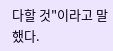다할 것"이라고 말했다.